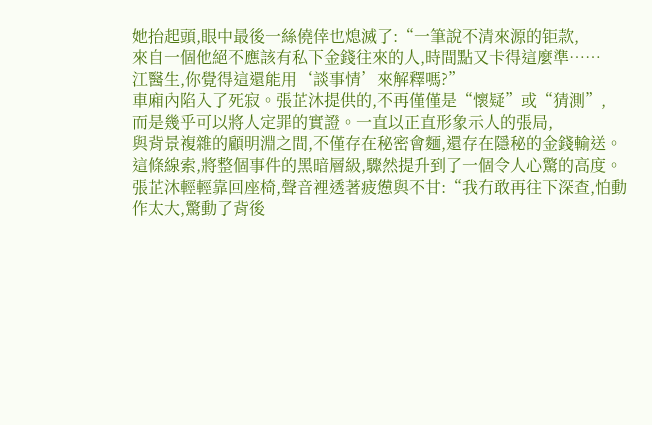她抬起頭,眼中最後一絲僥倖也熄滅了:“一筆說不清來源的钜款,
來自一個他絕不應該有私下金錢往來的人,時間點又卡得這麼準……
江醫生,你覺得這還能用‘談事情’來解釋嗎?”
車廂內陷入了死寂。張芷沐提供的,不再僅僅是“懷疑”或“猜測”,
而是幾乎可以將人定罪的實證。一直以正直形象示人的張局,
與背景複雜的顧明淵之間,不僅存在秘密會麵,還存在隱秘的金錢輸送。
這條線索,將整個事件的黑暗層級,驟然提升到了一個令人心驚的高度。
張芷沐輕輕靠回座椅,聲音裡透著疲憊與不甘:“我冇敢再往下深查,怕動作太大,驚動了背後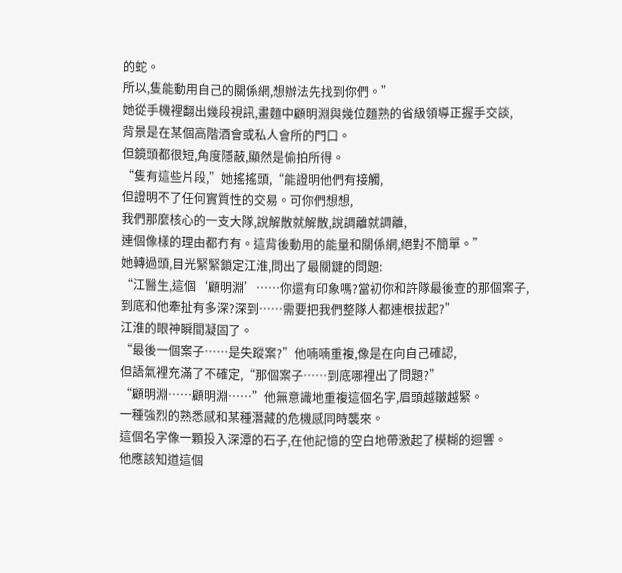的蛇。
所以,隻能動用自己的關係網,想辦法先找到你們。”
她從手機裡翻出幾段視訊,畫麵中顧明淵與幾位麵熟的省級領導正握手交談,
背景是在某個高階酒會或私人會所的門口。
但鏡頭都很短,角度隱蔽,顯然是偷拍所得。
“隻有這些片段,”她搖搖頭,“能證明他們有接觸,
但證明不了任何實質性的交易。可你們想想,
我們那麼核心的一支大隊,說解散就解散,說調離就調離,
連個像樣的理由都冇有。這背後動用的能量和關係網,絕對不簡單。”
她轉過頭,目光緊緊鎖定江淮,問出了最關鍵的問題:
“江醫生,這個‘顧明淵’……你還有印象嗎?當初你和許隊最後查的那個案子,
到底和他牽扯有多深?深到……需要把我們整隊人都連根拔起?”
江淮的眼神瞬間凝固了。
“最後一個案子……是失蹤案?”他喃喃重複,像是在向自己確認,
但語氣裡充滿了不確定,“那個案子……到底哪裡出了問題?”
“顧明淵……顧明淵……”他無意識地重複這個名字,眉頭越皺越緊。
一種強烈的熟悉感和某種潛藏的危機感同時襲來。
這個名字像一顆投入深潭的石子,在他記憶的空白地帶激起了模糊的迴響。
他應該知道這個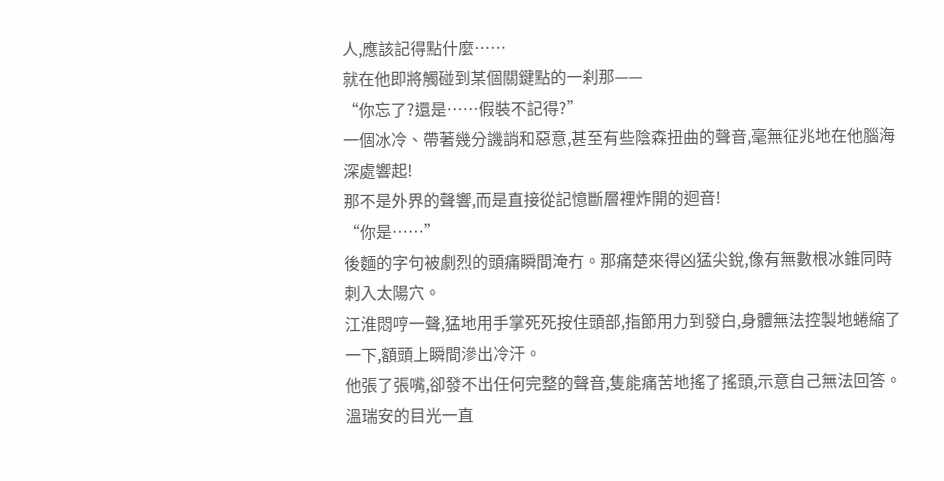人,應該記得點什麼……
就在他即將觸碰到某個關鍵點的一刹那——
“你忘了?還是……假裝不記得?”
一個冰冷、帶著幾分譏誚和惡意,甚至有些陰森扭曲的聲音,毫無征兆地在他腦海深處響起!
那不是外界的聲響,而是直接從記憶斷層裡炸開的迴音!
“你是……”
後麵的字句被劇烈的頭痛瞬間淹冇。那痛楚來得凶猛尖銳,像有無數根冰錐同時刺入太陽穴。
江淮悶哼一聲,猛地用手掌死死按住頭部,指節用力到發白,身體無法控製地蜷縮了一下,額頭上瞬間滲出冷汗。
他張了張嘴,卻發不出任何完整的聲音,隻能痛苦地搖了搖頭,示意自己無法回答。
溫瑞安的目光一直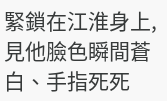緊鎖在江淮身上,見他臉色瞬間蒼白、手指死死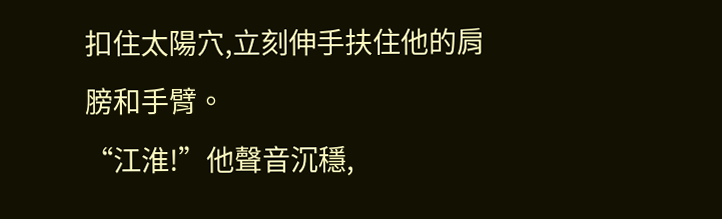扣住太陽穴,立刻伸手扶住他的肩膀和手臂。
“江淮!”他聲音沉穩,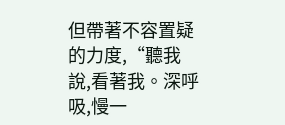但帶著不容置疑的力度,“聽我說,看著我。深呼吸,慢一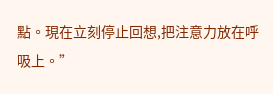點。現在立刻停止回想,把注意力放在呼吸上。”